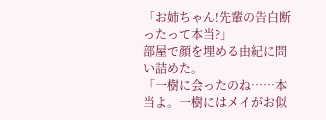「お姉ちゃん!先輩の告白断ったって本当?」
部屋で顔を埋める由紀に問い詰めた。
「一樹に会ったのね……本当よ。一樹にはメイがお似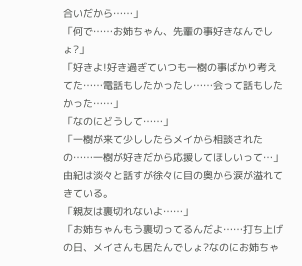合いだから……」
「何で……お姉ちゃん、先輩の事好きなんでしょ?」
「好きよ!好き過ぎていつも一樹の事ばかり考えてた……電話もしたかったし……会って話もしたかった……」
「なのにどうして……」
「一樹が来て少ししたらメイから相談されたの……一樹が好きだから応援してほしいって…」
由紀は淡々と話すが徐々に目の奥から涙が溢れてきている。
「親友は裏切れないよ……」
「お姉ちゃんもう裏切ってるんだよ……打ち上げの日、メイさんも居たんでしょ?なのにお姉ちゃ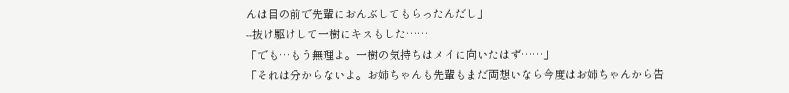んは目の前で先輩におんぶしてもらったんだし」
--抜け駆けして一樹にキスもした……
「でも…もう無理よ。一樹の気持ちはメイに向いたはず……」
「それは分からないよ。お姉ちゃんも先輩もまだ両想いなら今度はお姉ちゃんから告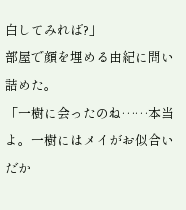白してみれば?」
部屋で顔を埋める由紀に問い詰めた。
「一樹に会ったのね……本当よ。一樹にはメイがお似合いだか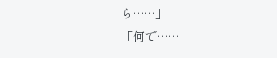ら……」
「何で……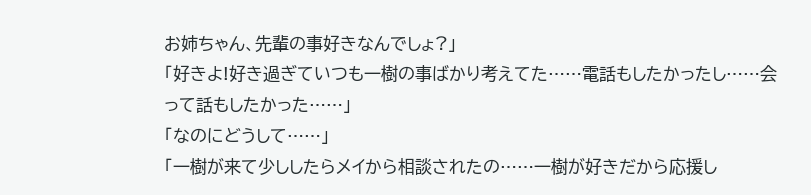お姉ちゃん、先輩の事好きなんでしょ?」
「好きよ!好き過ぎていつも一樹の事ばかり考えてた……電話もしたかったし……会って話もしたかった……」
「なのにどうして……」
「一樹が来て少ししたらメイから相談されたの……一樹が好きだから応援し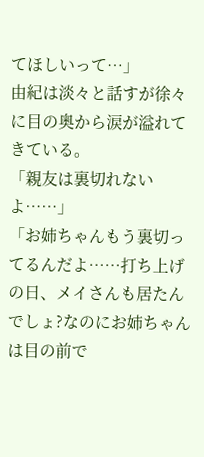てほしいって…」
由紀は淡々と話すが徐々に目の奥から涙が溢れてきている。
「親友は裏切れないよ……」
「お姉ちゃんもう裏切ってるんだよ……打ち上げの日、メイさんも居たんでしょ?なのにお姉ちゃんは目の前で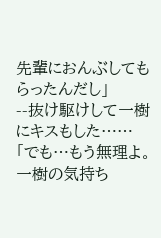先輩におんぶしてもらったんだし」
--抜け駆けして一樹にキスもした……
「でも…もう無理よ。一樹の気持ち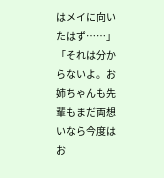はメイに向いたはず……」
「それは分からないよ。お姉ちゃんも先輩もまだ両想いなら今度はお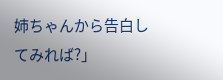姉ちゃんから告白してみれば?」